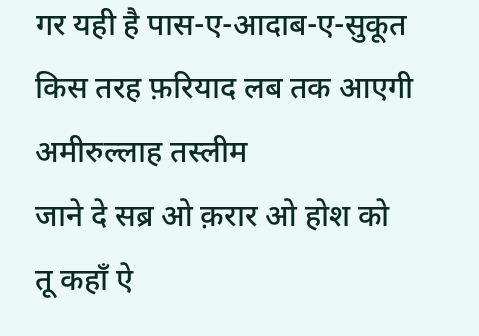गर यही है पास-ए-आदाब-ए-सुकूत
किस तरह फ़रियाद लब तक आएगी
अमीरुल्लाह तस्लीम
जाने दे सब्र ओ क़रार ओ होश को
तू कहाँ ऐ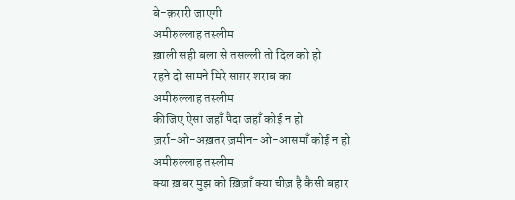बे-क़रारी जाएगी
अमीरुल्लाह तस्लीम
ख़ाली सही बला से तसल्ली तो दिल को हो
रहने दो सामने मिरे साग़र शराब का
अमीरुल्लाह तस्लीम
कीजिए ऐसा जहाँ पैदा जहाँ कोई न हो
ज़र्रा-ओ-अख़तर ज़मीन-ओ-आसमाँ कोई न हो
अमीरुल्लाह तस्लीम
क्या ख़बर मुझ को ख़िज़ाँ क्या चीज़ है कैसी बहार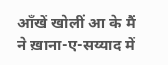आँखें खोलीं आ के मैं ने ख़ाना-ए-सय्याद में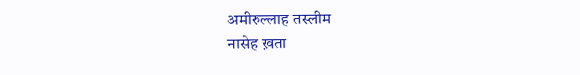अमीरुल्लाह तस्लीम
नासेह ख़ता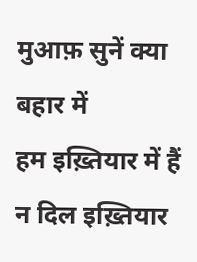मुआफ़ सुनें क्या बहार में
हम इख़्तियार में हैं न दिल इख़्तियार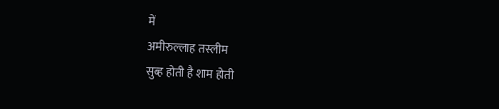में
अमीरुल्लाह तस्लीम
सुब्ह होती है शाम होती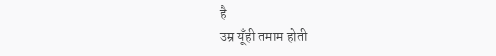है
उम्र यूँही तमाम होती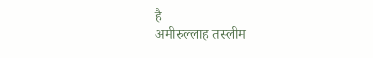है
अमीरुल्लाह तस्लीम